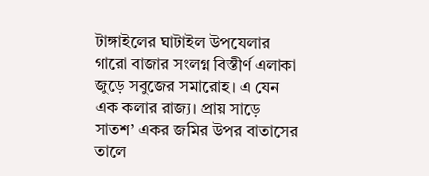টাঙ্গাইলের ঘাটাইল উপযেলার গারো বাজার সংলগ্ন বিস্তীর্ণ এলাকা জুড়ে সবুজের সমারোহ। এ যেন এক কলার রাজ্য। প্রায় সাড়ে সাতশ’ একর জমির উপর বাতাসের তালে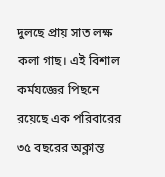দুলছে প্রায় সাত লক্ষ কলা গাছ। এই বিশাল কর্মযজ্ঞের পিছনে রয়েছে এক পরিবারের ৩৫ বছরের অক্লান্ত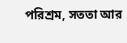পরিশ্রম, সততা আর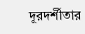দূরদর্শীতার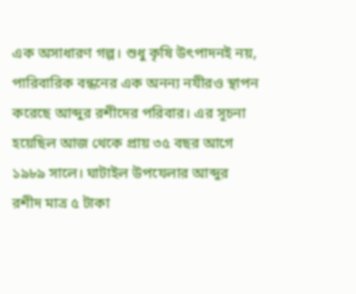এক অসাধারণ গল্প। শুধু কৃষি উৎপাদনই নয়, পারিবারিক বন্ধনের এক অনন্য নযীরও স্থাপন করেছে আব্দুর রশীদের পরিবার। এর সূচনা হয়েছিল আজ থেকে প্রায় ৩৫ বছর আগে ১৯৮৯ সালে। ঘাটাইল উপযেলার আব্দুর রশীদ মাত্র ৫ টাকা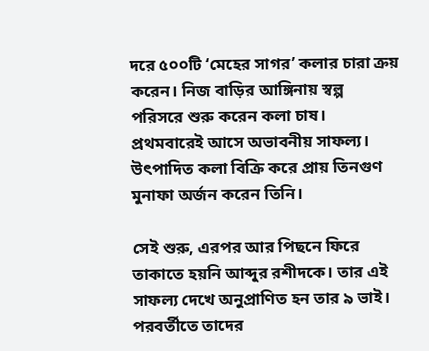দরে ৫০০টি ‘মেহের সাগর’ কলার চারা ক্রয় করেন। নিজ বাড়ির আঙ্গিনায় স্বল্প পরিসরে শুরু করেন কলা চাষ। প্রথমবারেই আসে অভাবনীয় সাফল্য। উৎপাদিত কলা বিক্রি করে প্রায় তিনগুণ মুনাফা অর্জন করেন তিনি।

সেই শুরু, এরপর আর পিছনে ফিরে তাকাতে হয়নি আব্দুর রশীদকে। তার এই সাফল্য দেখে অনুপ্রাণিত হন তার ৯ ভাই। পরবর্তীতে তাদের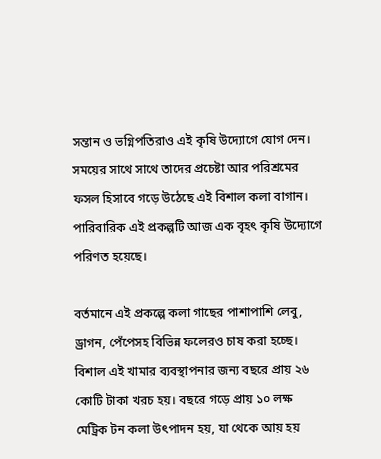সন্তান ও ভগ্নিপতিরাও এই কৃষি উদ্যোগে যোগ দেন। সময়ের সাথে সাথে তাদের প্রচেষ্টা আর পরিশ্রমের ফসল হিসাবে গড়ে উঠেছে এই বিশাল কলা বাগান। পারিবারিক এই প্রকল্পটি আজ এক বৃহৎ কৃষি উদ্যোগে পরিণত হয়েছে।

বর্তমানে এই প্রকল্পে কলা গাছের পাশাপাশি লেবু, ড্রাগন, পেঁপেসহ বিভিন্ন ফলেরও চাষ করা হচ্ছে। বিশাল এই খামার ব্যবস্থাপনার জন্য বছরে প্রায় ২৬ কোটি টাকা খরচ হয়। বছরে গড়ে প্রায় ১০ লক্ষ মেট্রিক টন কলা উৎপাদন হয়, যা থেকে আয় হয়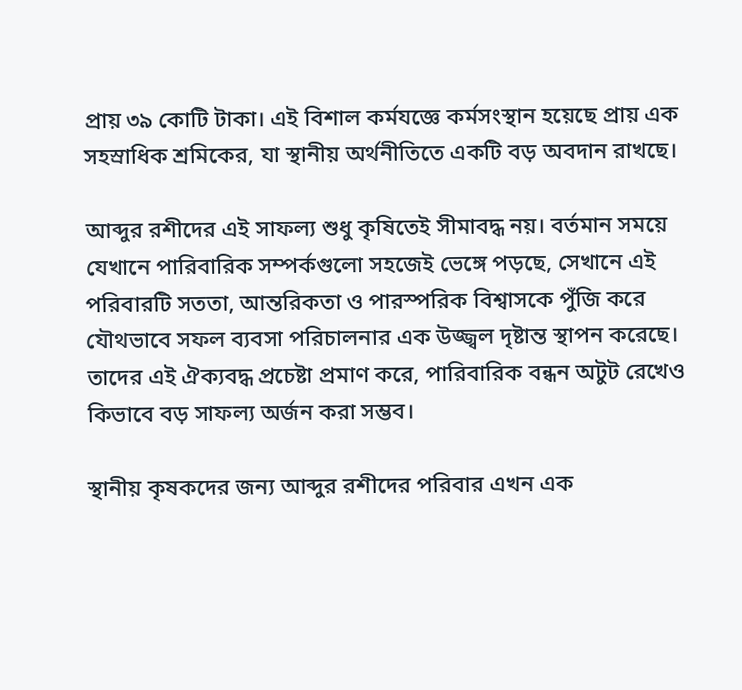প্রায় ৩৯ কোটি টাকা। এই বিশাল কর্মযজ্ঞে কর্মসংস্থান হয়েছে প্রায় এক সহস্রাধিক শ্রমিকের, যা স্থানীয় অর্থনীতিতে একটি বড় অবদান রাখছে।

আব্দুর রশীদের এই সাফল্য শুধু কৃষিতেই সীমাবদ্ধ নয়। বর্তমান সময়ে যেখানে পারিবারিক সম্পর্কগুলো সহজেই ভেঙ্গে পড়ছে, সেখানে এই পরিবারটি সততা, আন্তরিকতা ও পারস্পরিক বিশ্বাসকে পুঁজি করে যৌথভাবে সফল ব্যবসা পরিচালনার এক উজ্জ্বল দৃষ্টান্ত স্থাপন করেছে। তাদের এই ঐক্যবদ্ধ প্রচেষ্টা প্রমাণ করে, পারিবারিক বন্ধন অটুট রেখেও কিভাবে বড় সাফল্য অর্জন করা সম্ভব।

স্থানীয় কৃষকদের জন্য আব্দুর রশীদের পরিবার এখন এক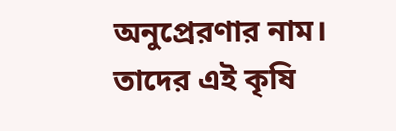অনুপ্রেরণার নাম। তাদের এই কৃষি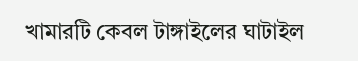খামারটি কেবল টাঙ্গাইলের ঘাটাইল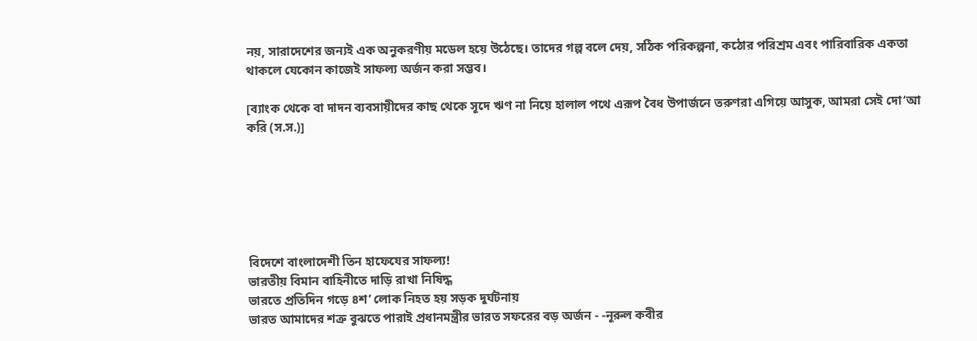নয়, সারাদেশের জন্যই এক অনুকরণীয় মডেল হয়ে উঠেছে। তাদের গল্প বলে দেয়, সঠিক পরিকল্পনা, কঠোর পরিশ্রম এবং পারিবারিক একতা থাকলে যেকোন কাজেই সাফল্য অর্জন করা সম্ভব।

[ব্যাংক থেকে বা দাদন ব্যবসায়ীদের কাছ থেকে সূদে ঋণ না নিয়ে হালাল পথে এরূপ বৈধ উপার্জনে তরুণরা এগিয়ে আসুক, আমরা সেই দো‘আ করি (স.স.)]






বিদেশে বাংলাদেশী তিন হাফেযের সাফল্য!
ভারতীয় বিমান বাহিনীতে দাড়ি রাখা নিষিদ্ধ
ভারতে প্রতিদিন গড়ে ৪শ’ লোক নিহত হয় সড়ক দুর্ঘটনায়
ভারত আমাদের শত্রু বুঝতে পারাই প্রধানমন্ত্রীর ভারত সফরের বড় অর্জন - -নূরুল কবীর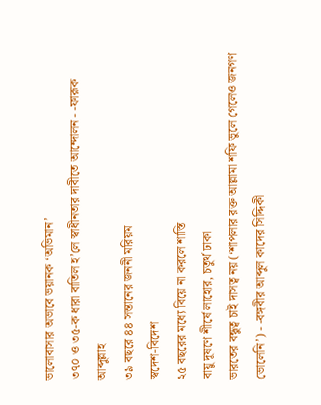ভালোবাসার অভাবে ভয়ানক ‘অভিমান’
৩৭০ ও ৩৫-ক ধারা বাতিল হ’লে স্বাধীনতার দাবীতে আন্দোলন - -ফারূক আব্দুল্লাহ
৩৯ বছরে ৪৪ সন্তানের জননী মরিয়ম
স্বদেশ-বিদেশ
২৫ বছরের মধ্যে বিয়ে না করলে শাস্তি
বায়ু দূষণে শীর্ষে লাহোর, চতুর্থ ঢাকা
ভারতের বন্ধুত্ব চাই দাসত্ব নয় (‘শাপলার রক্ত আল্লামা শফি ভুলে গেলেও জনগণ ভোলেনি’) - -বঙ্গবীর আব্দুল কাদের সিদ্দিকী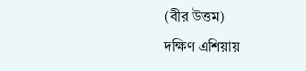(বীর উত্তম)
দক্ষিণ এশিয়ায়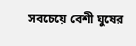সবচেয়ে বেশী ঘুষের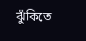ঝুঁকিতে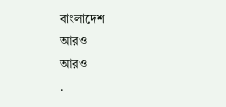বাংলাদেশ
আরও
আরও
.